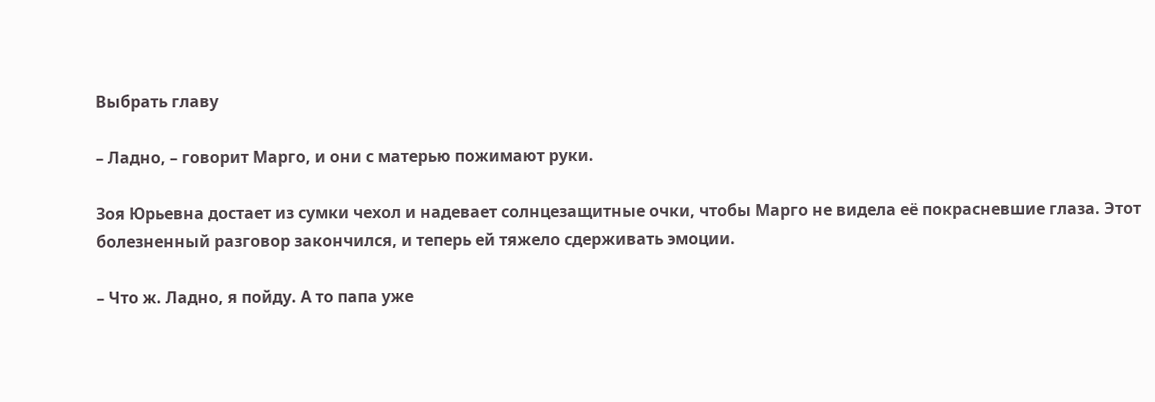Выбрать главу

– Ладно, – говорит Марго, и они с матерью пожимают руки.

Зоя Юрьевна достает из сумки чехол и надевает солнцезащитные очки, чтобы Марго не видела её покрасневшие глаза. Этот болезненный разговор закончился, и теперь ей тяжело сдерживать эмоции.

– Что ж. Ладно, я пойду. А то папа уже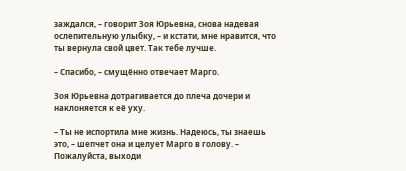заждался, – говорит Зоя Юрьевна, снова надевая ослепительную улыбку, – и кстати, мне нравится, что ты вернула свой цвет. Так тебе лучше.

– Спасибо, – смущённо отвечает Марго.

Зоя Юрьевна дотрагивается до плеча дочери и наклоняется к её уху.

– Ты не испортила мне жизнь. Надеюсь, ты знаешь это, – шепчет она и целует Марго в голову. – Пожалуйста, выходи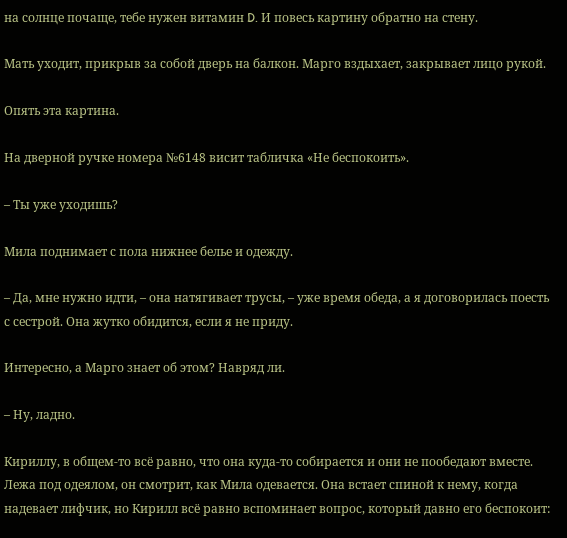на солнце почаще, тебе нужен витамин D. И повесь картину обратно на стену.

Мать уходит, прикрыв за собой дверь на балкон. Марго вздыхает, закрывает лицо рукой.

Опять эта картина.

На дверной ручке номера №6148 висит табличка «Не беспокоить».

– Ты уже уходишь?

Мила поднимает с пола нижнее белье и одежду.

– Да, мне нужно идти, – она натягивает трусы, – уже время обеда, а я договорилась поесть с сестрой. Она жутко обидится, если я не приду.

Интересно, а Марго знает об этом? Навряд ли.

– Ну, ладно.

Кириллу, в общем-то всё равно, что она куда-то собирается и они не пообедают вместе. Лежа под одеялом, он смотрит, как Мила одевается. Она встает спиной к нему, когда надевает лифчик, но Кирилл всё равно вспоминает вопрос, который давно его беспокоит: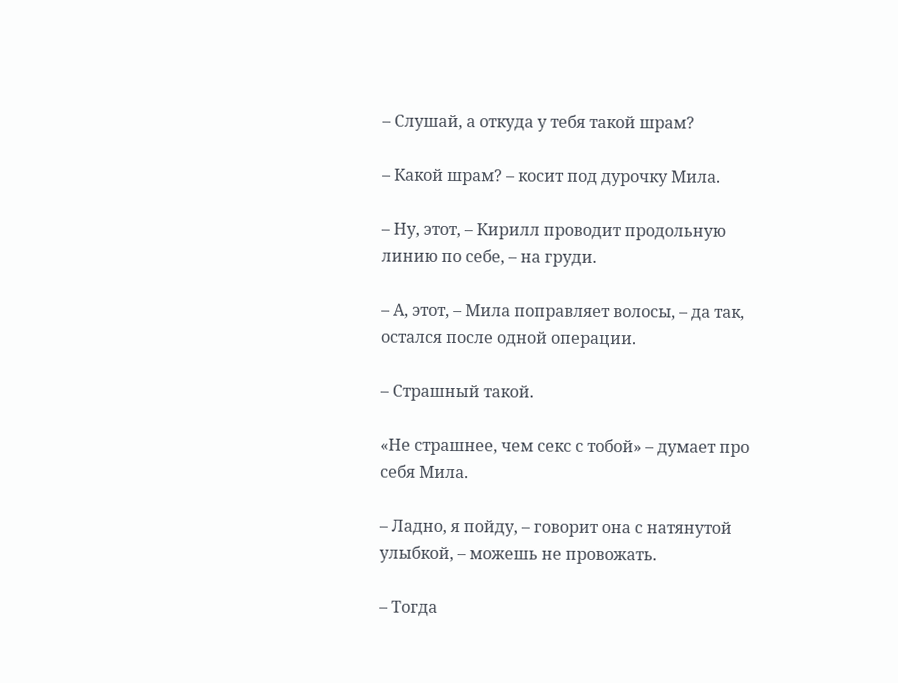– Слушай, а откуда у тебя такой шрам?

– Какой шрам? – косит под дурочку Мила.

– Ну, этот, – Кирилл проводит продольную линию по себе, – на груди.

– А, этот, – Мила поправляет волосы, – да так, остался после одной операции.

– Страшный такой.

«Не страшнее, чем секс с тобой» – думает про себя Мила.

– Ладно, я пойду, – говорит она с натянутой улыбкой, – можешь не провожать.

– Тогда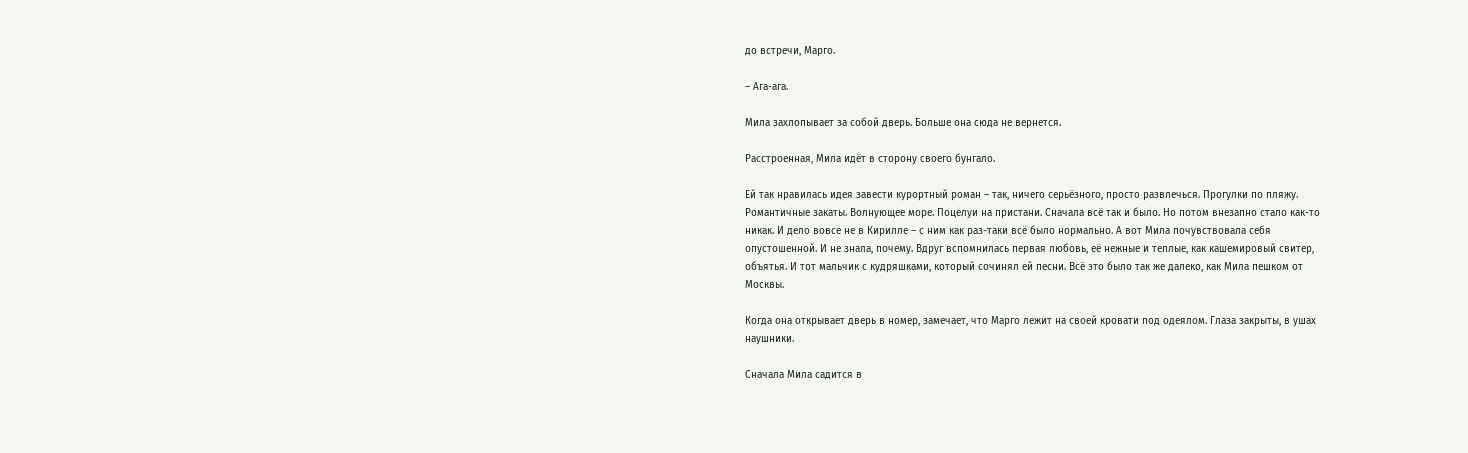до встречи, Марго.

– Ага-ага.

Мила захлопывает за собой дверь. Больше она сюда не вернется.

Расстроенная, Мила идёт в сторону своего бунгало.

Ей так нравилась идея завести курортный роман – так, ничего серьёзного, просто развлечься. Прогулки по пляжу. Романтичные закаты. Волнующее море. Поцелуи на пристани. Сначала всё так и было. Но потом внезапно стало как-то никак. И дело вовсе не в Кирилле – с ним как раз-таки всё было нормально. А вот Мила почувствовала себя опустошенной. И не знала, почему. Вдруг вспомнилась первая любовь, её нежные и теплые, как кашемировый свитер, объятья. И тот мальчик с кудряшками, который сочинял ей песни. Всё это было так же далеко, как Мила пешком от Москвы.

Когда она открывает дверь в номер, замечает, что Марго лежит на своей кровати под одеялом. Глаза закрыты, в ушах наушники.

Сначала Мила садится в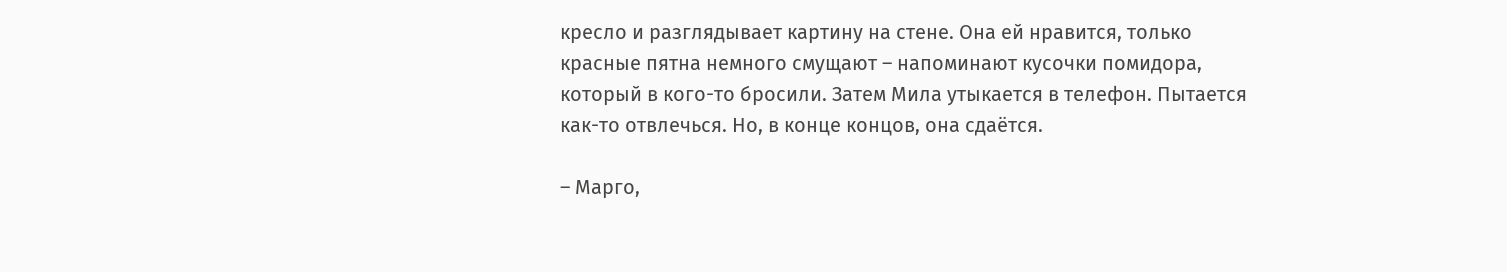кресло и разглядывает картину на стене. Она ей нравится, только красные пятна немного смущают – напоминают кусочки помидора, который в кого-то бросили. Затем Мила утыкается в телефон. Пытается как-то отвлечься. Но, в конце концов, она сдаётся.

– Марго,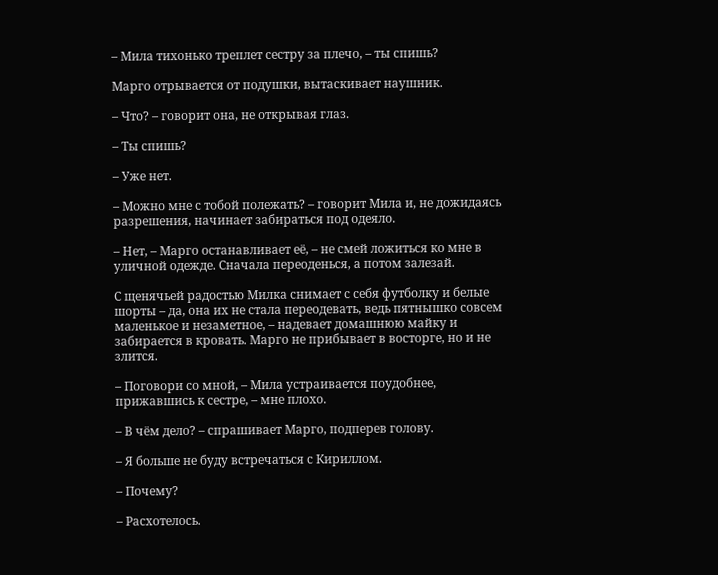– Мила тихонько треплет сестру за плечо, – ты спишь?

Марго отрывается от подушки, вытаскивает наушник.

– Что? – говорит она, не открывая глаз.

– Ты спишь?

– Уже нет.

– Можно мне с тобой полежать? – говорит Мила и, не дожидаясь разрешения, начинает забираться под одеяло.

– Нет, – Марго останавливает её, – не смей ложиться ко мне в уличной одежде. Сначала переоденься, а потом залезай.

С щенячьей радостью Милка снимает с себя футболку и белые шорты – да, она их не стала переодевать, ведь пятнышко совсем маленькое и незаметное, – надевает домашнюю майку и забирается в кровать. Марго не прибывает в восторге, но и не злится.

– Поговори со мной, – Мила устраивается поудобнее, прижавшись к сестре, – мне плохо.

– В чём дело? – спрашивает Марго, подперев голову.

– Я больше не буду встречаться с Кириллом.

– Почему?

– Расхотелось.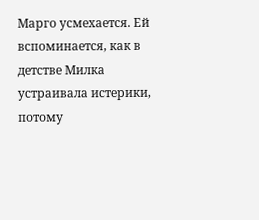Марго усмехается. Ей вспоминается, как в детстве Милка устраивала истерики, потому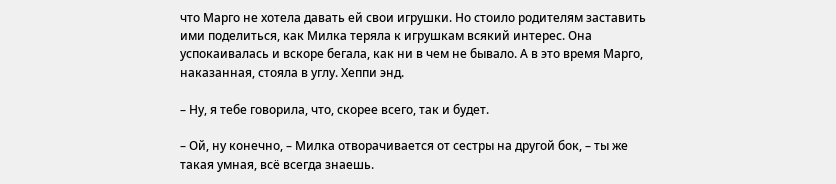что Марго не хотела давать ей свои игрушки. Но стоило родителям заставить ими поделиться, как Милка теряла к игрушкам всякий интерес. Она успокаивалась и вскоре бегала, как ни в чем не бывало. А в это время Марго, наказанная, стояла в углу. Хеппи энд.

– Ну, я тебе говорила, что, скорее всего, так и будет.

– Ой, ну конечно, – Милка отворачивается от сестры на другой бок, – ты же такая умная, всё всегда знаешь.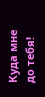Куда мне до тебя!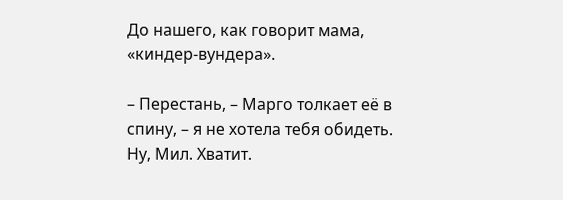До нашего, как говорит мама, «киндер-вундера».

– Перестань, – Марго толкает её в спину, – я не хотела тебя обидеть. Ну, Мил. Хватит.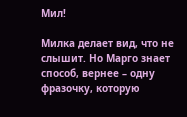Мил!

Милка делает вид, что не слышит. Но Марго знает способ, вернее – одну фразочку, которую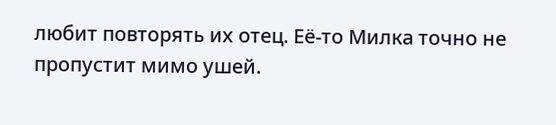любит повторять их отец. Её-то Милка точно не пропустит мимо ушей.